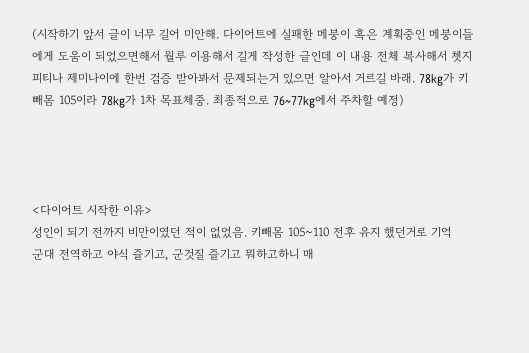(시작하기 앞서 글이 너무 길어 미안해. 다이어트에 실패한 메붕이 혹은 계획중인 메붕이들에게 도움이 되었으면해서 월루 이용해서 길게 작성한 글인데 이 내용 전체 복사해서 쳇지피티나 제미나이에 한번 검증 받아봐서 문제되는거 있으면 알아서 거르길 바래. 78kg가 키빼몸 105이라 78kg가 1차 목표체중. 최종적으로 76~77kg에서 주차할 예정)




<다이어트 시작한 이유>
성인이 되기 전까지 비만이였던 적이 없었음. 키빼몸 105~110 전후 유지 했던거로 기억
군대 전역하고 야식 즐기고, 군것질 즐기고 뭐하고하니 매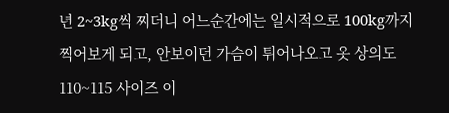년 2~3kg씩 찌더니 어느순간에는 일시적으로 100kg까지 찍어보게 되고, 안보이던 가슴이 튀어나오고 옷 상의도 110~115 사이즈 이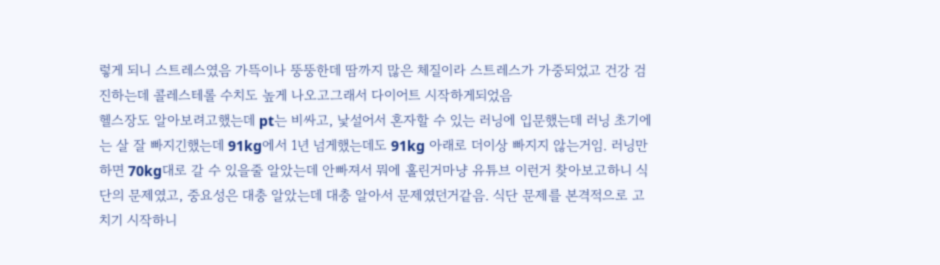렇게 되니 스트레스였음 가뜩이나 뚱뚱한데 땀까지 많은 체질이라 스트레스가 가중되었고 건강 검진하는데 콜레스테롤 수치도 높게 나오고그래서 다이어트 시작하게되었음
헬스장도 알아보려고했는데 pt는 비싸고, 낯설어서 혼자할 수 있는 러닝에 입문했는데 러닝 초기에는 살 잘 빠지긴했는데 91kg에서 1년 넘게했는데도 91kg 아래로 더이상 빠지지 않는거임. 러닝만하면 70kg대로 갈 수 있을줄 알았는데 안빠져서 뭐에 홀린거마냥 유튜브 이런거 찾아보고하니 식단의 문제였고, 중요성은 대충 알았는데 대충 알아서 문제였던거같음. 식단 문제를 본격적으로 고치기 시작하니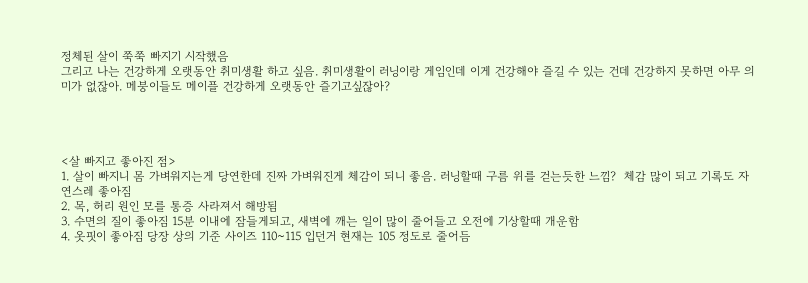정체된 살이 쭉쭉 빠지기 시작했음
그리고 나는 건강하게 오랫동안 취미생활 하고 싶음. 취미생활이 러닝이랑 게임인데 이게 건강해야 즐길 수 있는 건데 건강하지 못하면 아무 의미가 없잖아. 메붕이들도 메이플 건강하게 오랫동안 즐기고싶잖아?




<살 빠지고 좋아진 점>
1. 살이 빠지니 몸 가벼워지는게 당연한데 진짜 가벼워진게 체감이 되니 좋음. 러닝할때 구름 위를 걷는듯한 느낌?  체감 많이 되고 기록도 자연스레 좋아짐
2. 목, 허리 원인 모를 통증 사라져서 해방됨
3. 수면의 질이 좋아짐 15분 이내에 잠들게되고, 새벽에 깨는 일이 많이 줄어들고 오전에 기상할때 개운함
4. 옷핏이 좋아짐 당장 상의 기준 사이즈 110~115 입던거 현재는 105 정도로 줄어듬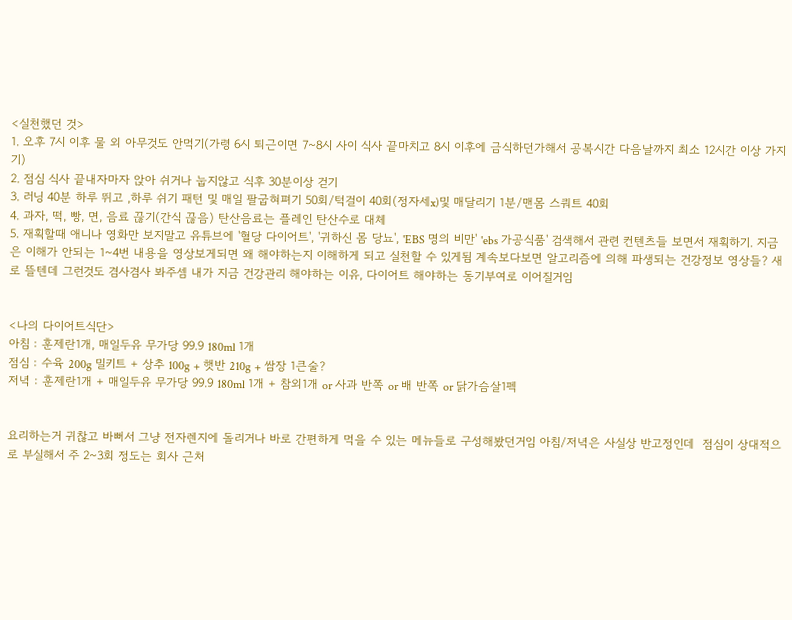<실천했던 것>
1. 오후 7시 이후 물 외 아무것도 안먹기(가령 6시 퇴근이면 7~8시 사이 식사 끝마치고 8시 이후에 금식하던가해서 공복시간 다음날까지 최소 12시간 이상 가지기)
2. 점심 식사 끝내자마자 앉아 쉬거나 눕지않고 식후 30분이상 걷기
3. 러닝 40분 하루 뛰고 ,하루 쉬기 패턴 및 매일 팔굽혀펴기 50회/턱걸이 40회(정자세x)및 매달리기 1분/맨몸 스쿼트 40회
4. 과자, 떡, 빵, 면, 음료 끊기(간식 끊음) 탄산음료는 플레인 탄산수로 대체
5. 재획할때 애니나 영화만 보지말고 유튜브에 '혈당 다이어트', '귀하신 몸 당뇨', 'EBS 명의 비만' 'ebs 가공식품' 검색해서 관련 컨텐츠들 보면서 재획하기. 지금은 이해가 안되는 1~4번 내용을 영상보게되면 왜 해야하는지 이해하게 되고 실천할 수 있게됨 계속보다보면 알고리즘에 의해 파생되는 건강정보 영상들? 새로 뜰텐데 그런것도 겸사겸사 봐주셈 내가 지금 건강관리 해야하는 이유, 다이어트 해야하는 동기부여로 이어질거임


<나의 다이어트식단>
아침 : 훈제란1개, 매일두유 무가당 99.9 180ml 1개
점심 : 수육 200g 밀키트 + 상추 100g + 햇반 210g + 쌈장 1큰술?
저녁 : 훈제란1개 + 매일두유 무가당 99.9 180ml 1개 + 참외1개 or 사과 반쪽 or 배 반쪽 or 닭가슴살1펙


요리하는거 귀찮고 바뻐서 그냥 전자렌지에 돌리거나 바로 간편하게 먹을 수 있는 메뉴들로 구성해봤던거임 아침/저녁은 사실상 반고정인데  점심이 상대적으로 부실해서 주 2~3회 정도는 회사 근처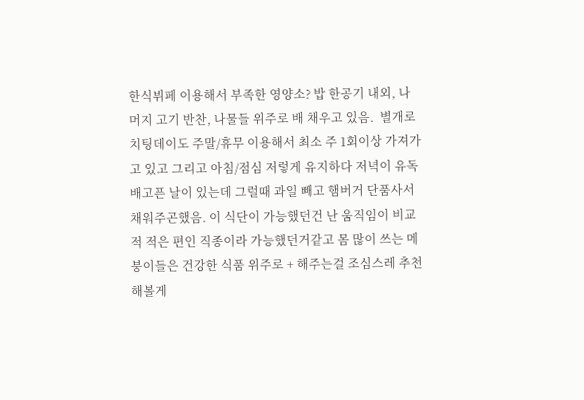한식뷔페 이용해서 부족한 영양소? 밥 한공기 내외, 나머지 고기 반찬, 나물들 위주로 배 채우고 있음.  별개로 치팅데이도 주말/휴무 이용해서 최소 주 1회이상 가져가고 있고 그리고 아침/점심 저렇게 유지하다 저녁이 유독 배고픈 날이 있는데 그럴때 과일 빼고 햄버거 단품사서 채워주곤했음. 이 식단이 가능했던건 난 움직임이 비교적 적은 편인 직종이라 가능했던거같고 몸 많이 쓰는 메붕이들은 건강한 식품 위주로 + 해주는걸 조심스레 추천해볼게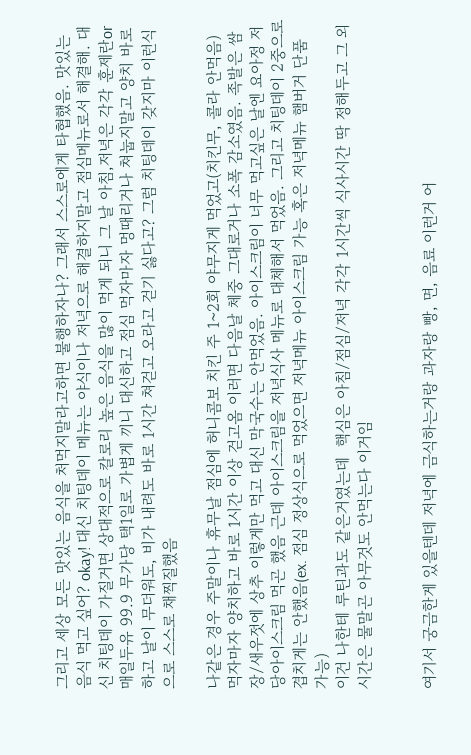그리고 세상 모든 맛있는 음식을 처먹지말라고하면 불행하자나? 그래서 스스로에게 타협했음. 맛있는 음식 먹고 싶어? okay! 대신 치팅데이 메뉴는 야식이나 저녁으로 해결하지말고 점심메뉴로서 해결해. 대신 치팅데이 가질거면 상대적으로 칼로리 높은 음식을 많이 먹게 되니 그 날 아침,저녁은 각각 훈제란or매일두유 99.9 무가당 택1일로 가볍게 끼니 대신하고 점심 먹자마자 멍때리거나 쳐눕지말고 양치 바로하고 날이 무더워도, 비가 내려도 바로 1시간 쳐걷고 오라고 걷기 싫다고? 그럼 치팅데이 갖지마 이런식으로 스스로 채찍질했음

나같은 경우 주말이나 휴무날 점심에 허니콤보 치킨 주 1~2회 야무지게 먹었고(치킨무, 콜라 안먹음) 먹자마자 양치하고 바로 1시간 이상 걷고옴 이러면 다음날 체중 그대로거나 소폭 감소였음. 족발은 쌈장/새우젓에 상추 이렇게만 먹고 대신 막국수는 안먹었음. 아이스크림이 너무 먹고싶은 날엔 요아정 저당아이스크림 먹곤 했음 근데 아이스크림을 저녁식사 메뉴로 대체해서 먹었음. 그리고 치팅데이 2중으로 겹치게는 안했음(ex. 점심 정상식으로 먹었으면 저녁메뉴 아이스크림 가능 혹은 저녁메뉴 햄버거 단품 가능)
이건 나한테 루틴과도 같은거였는데  핵심은 아침/점심/저녁 각각 1시간씩 식사시간 딱 정해두고 그 외 시간은 물말곤 아무것도 안먹는다 이거임


여기서 궁금한게 있을텐데 저녁에 금식하는거랑 과자랑 빵, 면, 음료 이런거 어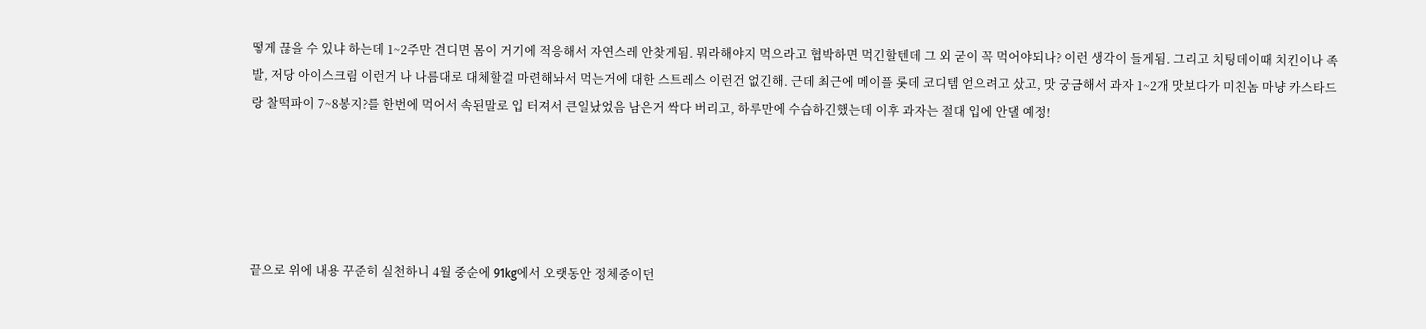떻게 끊을 수 있냐 하는데 1~2주만 견디면 몸이 거기에 적응해서 자연스레 안찾게됨. 뭐라해야지 먹으라고 협박하면 먹긴할텐데 그 외 굳이 꼭 먹어야되나? 이런 생각이 들게됨. 그리고 치팅데이때 치킨이나 족발, 저당 아이스크림 이런거 나 나름대로 대체할걸 마련해놔서 먹는거에 대한 스트레스 이런건 없긴해. 근데 최근에 메이플 롯데 코디템 얻으려고 샀고, 맛 궁금해서 과자 1~2개 맛보다가 미친놈 마냥 카스타드랑 찰떡파이 7~8봉지?를 한번에 먹어서 속된말로 입 터져서 큰일났었음 남은거 싹다 버리고, 하루만에 수습하긴했는데 이후 과자는 절대 입에 안댈 예정!





끝으로 위에 내용 꾸준히 실천하니 4월 중순에 91kg에서 오랫동안 정체중이던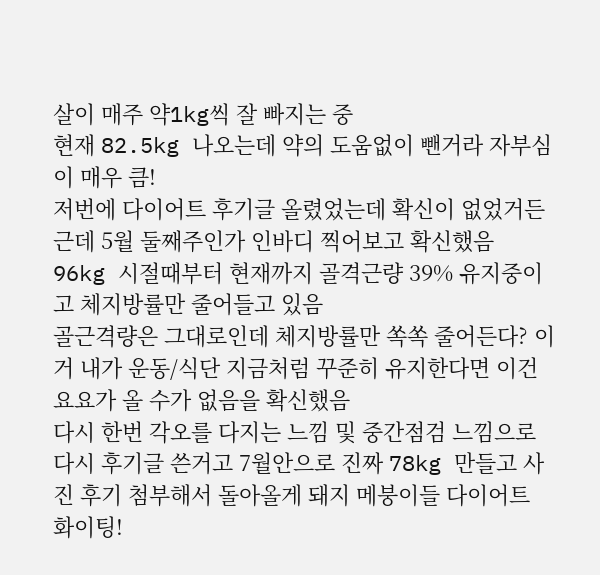살이 매주 약1kg씩 잘 빠지는 중
현재 82.5kg 나오는데 약의 도움없이 뺀거라 자부심이 매우 큼!
저번에 다이어트 후기글 올렸었는데 확신이 없었거든 근데 5월 둘째주인가 인바디 찍어보고 확신했음
96kg 시절때부터 현재까지 골격근량 39% 유지중이고 체지방률만 줄어들고 있음
골근격량은 그대로인데 체지방률만 쏙쏙 줄어든다? 이거 내가 운동/식단 지금처럼 꾸준히 유지한다면 이건 요요가 올 수가 없음을 확신했음
다시 한번 각오를 다지는 느낌 및 중간점검 느낌으로 다시 후기글 쓴거고 7월안으로 진짜 78kg 만들고 사진 후기 첨부해서 돌아올게 돼지 메붕이들 다이어트 화이팅!